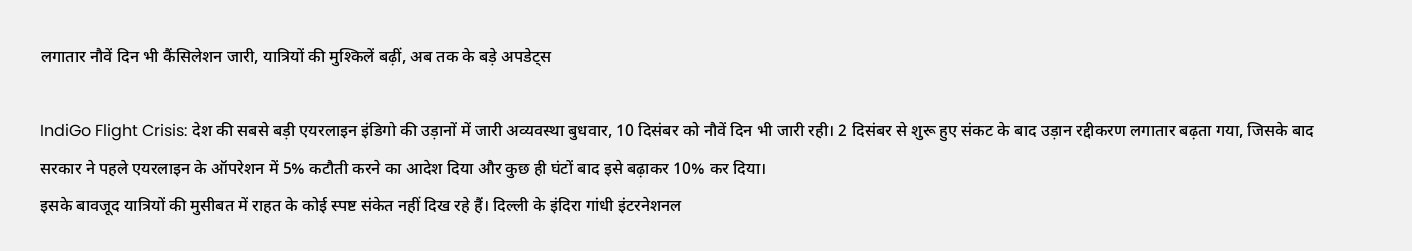लगातार नौवें दिन भी कैंसिलेशन जारी, यात्रियों की मुश्किलें बढ़ीं, अब तक के बड़े अपडेट्स

IndiGo Flight Crisis: देश की सबसे बड़ी एयरलाइन इंडिगो की उड़ानों में जारी अव्यवस्था बुधवार, 10 दिसंबर को नौवें दिन भी जारी रही। 2 दिसंबर से शुरू हुए संकट के बाद उड़ान रद्दीकरण लगातार बढ़ता गया, जिसके बाद सरकार ने पहले एयरलाइन के ऑपरेशन में 5% कटौती करने का आदेश दिया और कुछ ही घंटों बाद इसे बढ़ाकर 10% कर दिया।
इसके बावजूद यात्रियों की मुसीबत में राहत के कोई स्पष्ट संकेत नहीं दिख रहे हैं। दिल्ली के इंदिरा गांधी इंटरनेशनल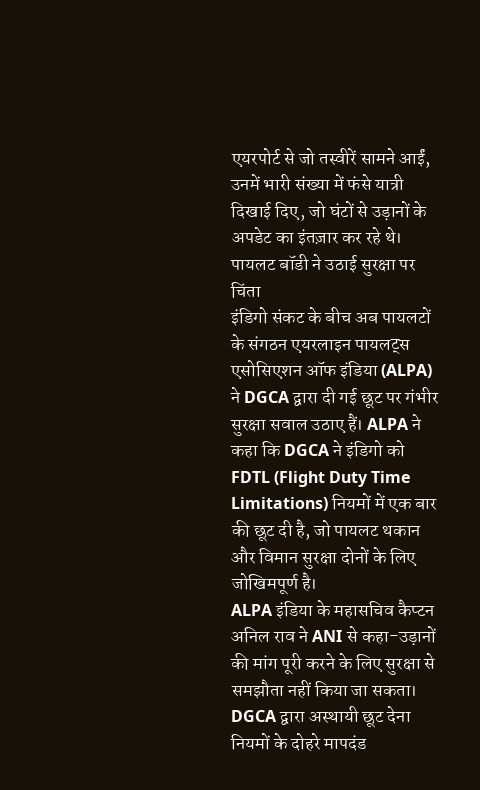एयरपोर्ट से जो तस्वीरें सामने आईं, उनमें भारी संख्या में फंसे यात्री दिखाई दिए, जो घंटों से उड़ानों के अपडेट का इंतज़ार कर रहे थे।
पायलट बॉडी ने उठाई सुरक्षा पर चिंता
इंडिगो संकट के बीच अब पायलटों के संगठन एयरलाइन पायलट्स एसोसिएशन ऑफ इंडिया (ALPA) ने DGCA द्वारा दी गई छूट पर गंभीर सुरक्षा सवाल उठाए हैं। ALPA ने कहा कि DGCA ने इंडिगो को FDTL (Flight Duty Time Limitations) नियमों में एक बार की छूट दी है, जो पायलट थकान और विमान सुरक्षा दोनों के लिए जोखिमपूर्ण है।
ALPA इंडिया के महासचिव कैप्टन अनिल राव ने ANI से कहा-उड़ानों की मांग पूरी करने के लिए सुरक्षा से समझौता नहीं किया जा सकता। DGCA द्वारा अस्थायी छूट देना नियमों के दोहरे मापदंड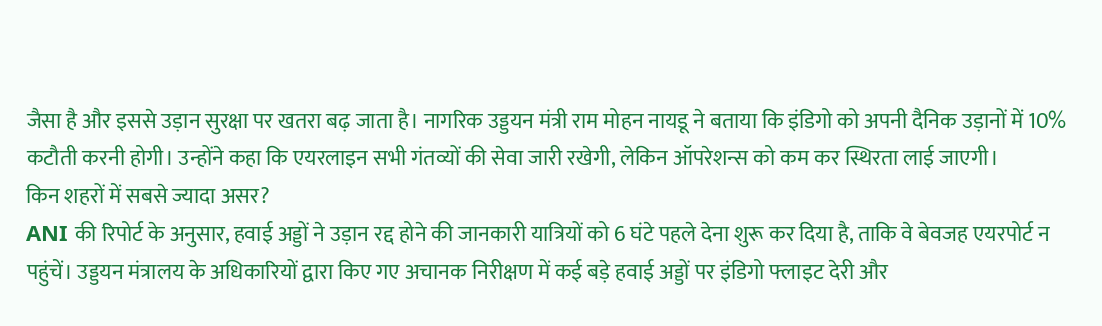जैसा है और इससे उड़ान सुरक्षा पर खतरा बढ़ जाता है। नागरिक उड्डयन मंत्री राम मोहन नायडू ने बताया कि इंडिगो को अपनी दैनिक उड़ानों में 10% कटौती करनी होगी। उन्होंने कहा कि एयरलाइन सभी गंतव्यों की सेवा जारी रखेगी, लेकिन ऑपरेशन्स को कम कर स्थिरता लाई जाएगी।
किन शहरों में सबसे ज्यादा असर?
ANI की रिपोर्ट के अनुसार, हवाई अड्डों ने उड़ान रद्द होने की जानकारी यात्रियों को 6 घंटे पहले देना शुरू कर दिया है, ताकि वे बेवजह एयरपोर्ट न पहुंचें। उड्डयन मंत्रालय के अधिकारियों द्वारा किए गए अचानक निरीक्षण में कई बड़े हवाई अड्डों पर इंडिगो फ्लाइट देरी और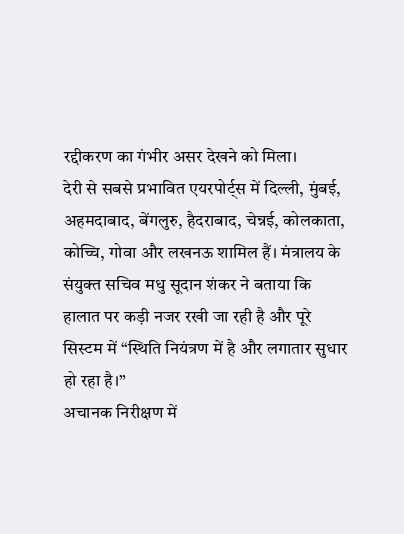रद्दीकरण का गंभीर असर देखने को मिला।
देरी से सबसे प्रभावित एयरपोर्ट्स में दिल्ली, मुंबई, अहमदाबाद, बेंगलुरु, हैदराबाद, चेन्नई, कोलकाता, कोच्चि, गोवा और लखनऊ शामिल हैं। मंत्रालय के संयुक्त सचिव मधु सूदान शंकर ने बताया कि हालात पर कड़ी नजर रखी जा रही है और पूरे सिस्टम में “स्थिति नियंत्रण में है और लगातार सुधार हो रहा है।”
अचानक निरीक्षण में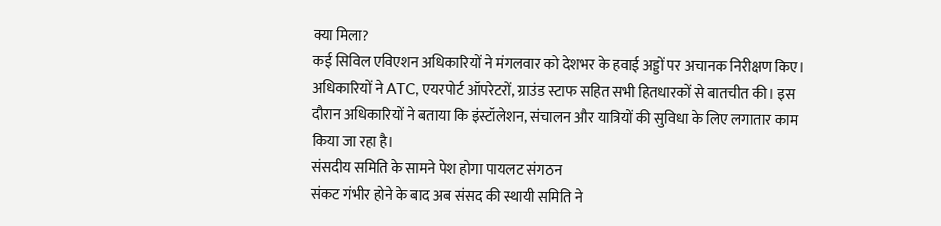क्या मिला?
कई सिविल एविएशन अधिकारियों ने मंगलवार को देशभर के हवाई अड्डों पर अचानक निरीक्षण किए। अधिकारियों ने ATC, एयरपोर्ट ऑपरेटरों, ग्राउंड स्टाफ सहित सभी हितधारकों से बातचीत की। इस दौरान अधिकारियों ने बताया कि इंस्टॉलेशन, संचालन और यात्रियों की सुविधा के लिए लगातार काम किया जा रहा है।
संसदीय समिति के सामने पेश होगा पायलट संगठन
संकट गंभीर होने के बाद अब संसद की स्थायी समिति ने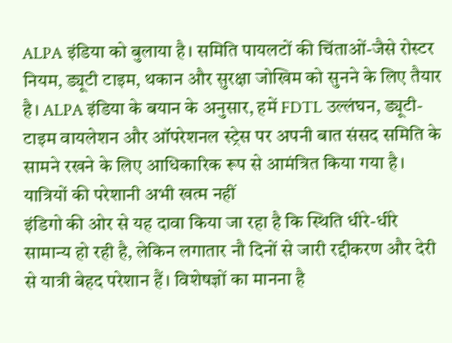ALPA इंडिया को बुलाया है। समिति पायलटों की चिंताओं-जैसे रोस्टर नियम, ड्यूटी टाइम, थकान और सुरक्षा जोखिम को सुनने के लिए तैयार है। ALPA इंडिया के बयान के अनुसार, हमें FDTL उल्लंघन, ड्यूटी-टाइम वायलेशन और ऑपरेशनल स्ट्रेस पर अपनी बात संसद समिति के सामने रखने के लिए आधिकारिक रूप से आमंत्रित किया गया है।
यात्रियों की परेशानी अभी खत्म नहीं
इंडिगो की ओर से यह दावा किया जा रहा है कि स्थिति धीरे-धीरे सामान्य हो रही है, लेकिन लगातार नौ दिनों से जारी रद्दीकरण और देरी से यात्री बेहद परेशान हैं। विशेषज्ञों का मानना है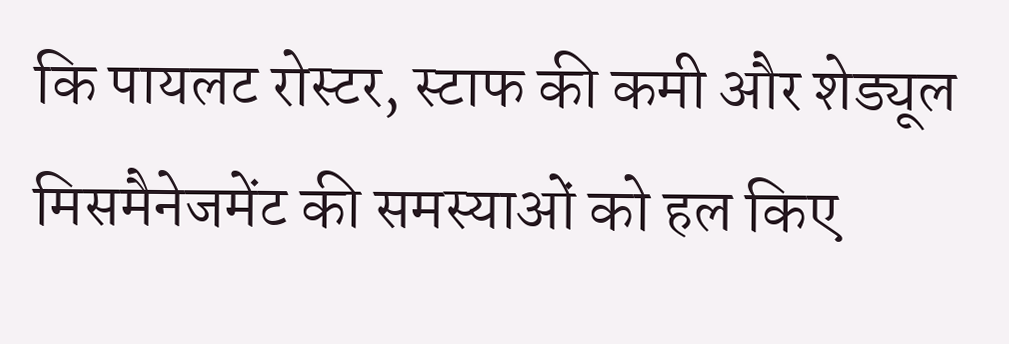कि पायलट रोस्टर, स्टाफ की कमी और शेड्यूल मिसमैनेजमेंट की समस्याओं को हल किए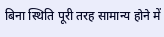बिना स्थिति पूरी तरह सामान्य होने में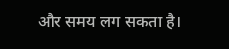और समय लग सकता है।